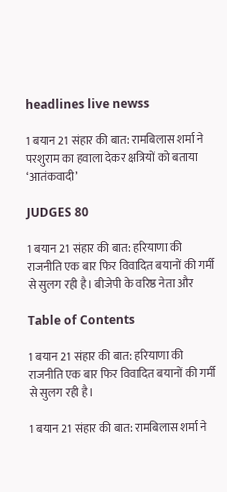headlines live newss

1 बयान 21 संहार की बात: रामबिलास शर्मा ने परशुराम का हवाला देकर क्षत्रियों को बताया ‘आतंकवादी’

JUDGES 80

1 बयान 21 संहार की बात: हरियाणा की राजनीति एक बार फिर विवादित बयानों की गर्मी से सुलग रही है। बीजेपी के वरिष्ठ नेता और

Table of Contents

1 बयान 21 संहार की बात: हरियाणा की राजनीति एक बार फिर विवादित बयानों की गर्मी से सुलग रही है।

1 बयान 21 संहार की बात: रामबिलास शर्मा ने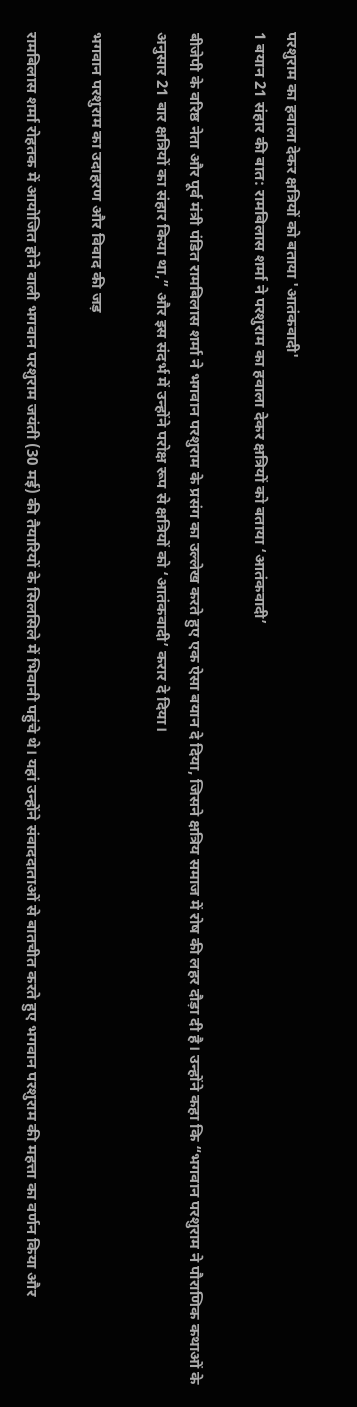परशुराम का हवाला देकर क्षत्रियों को बताया 'आतंकवादी'
1 बयान 21 संहार की बात: रामबिलास शर्मा ने परशुराम का हवाला देकर क्षत्रियों को बताया ‘आतंकवादी’

बीजेपी के वरिष्ठ नेता और पूर्व मंत्री पंडित रामबिलास शर्मा ने भगवान परशुराम के प्रसंग का उल्लेख करते हुए एक ऐसा बयान दे दिया, जिसने क्षत्रिय समाज में रोष की लहर दौड़ा दी है। उन्होंने कहा कि “भगवान परशुराम ने पौराणिक कथाओं के अनुसार 21 बार क्षत्रियों का संहार किया था,” और इस संदर्भ में उन्होंने परोक्ष रूप से क्षत्रियों को ‘आतंकवादी’ करार दे दिया।

भगवान परशुराम का उदाहरण और विवाद की जड़

रामबिलास शर्मा रोहतक में आयोजित होने वाली भगवान परशुराम जयंती (30 मई) की तैयारियों के सिलसिले में भिवानी पहुंचे थे। यहां उन्होंने संवाददाताओं से बातचीत करते हुए भगवान परशुराम की महत्ता का वर्णन किया और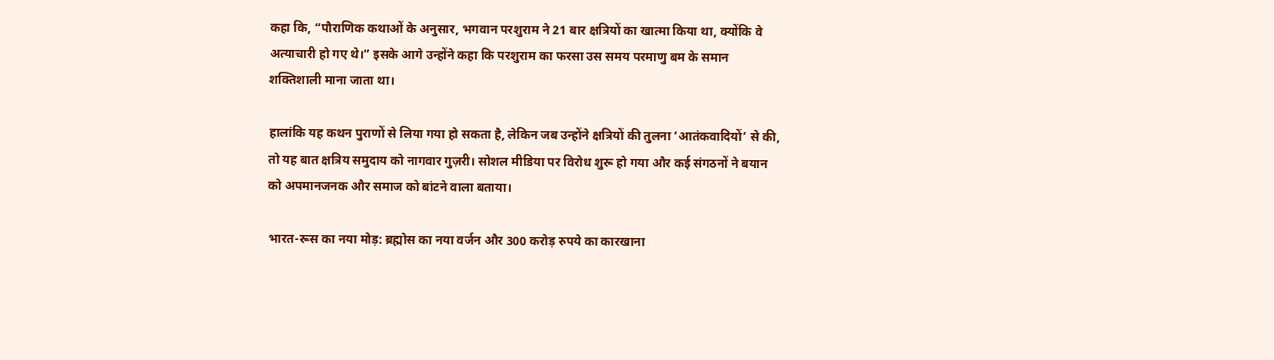कहा कि, “पौराणिक कथाओं के अनुसार, भगवान परशुराम ने 21 बार क्षत्रियों का खात्मा किया था, क्योंकि वे अत्याचारी हो गए थे।” इसके आगे उन्होंने कहा कि परशुराम का फरसा उस समय परमाणु बम के समान शक्तिशाली माना जाता था।

हालांकि यह कथन पुराणों से लिया गया हो सकता है, लेकिन जब उन्होंने क्षत्रियों की तुलना ‘आतंकवादियों’ से की, तो यह बात क्षत्रिय समुदाय को नागवार गुज़री। सोशल मीडिया पर विरोध शुरू हो गया और कई संगठनों ने बयान को अपमानजनक और समाज को बांटने वाला बताया।

भारत-रूस का नया मोड़: ब्रह्मोस का नया वर्जन और 300 करोड़ रुपये का कारखाना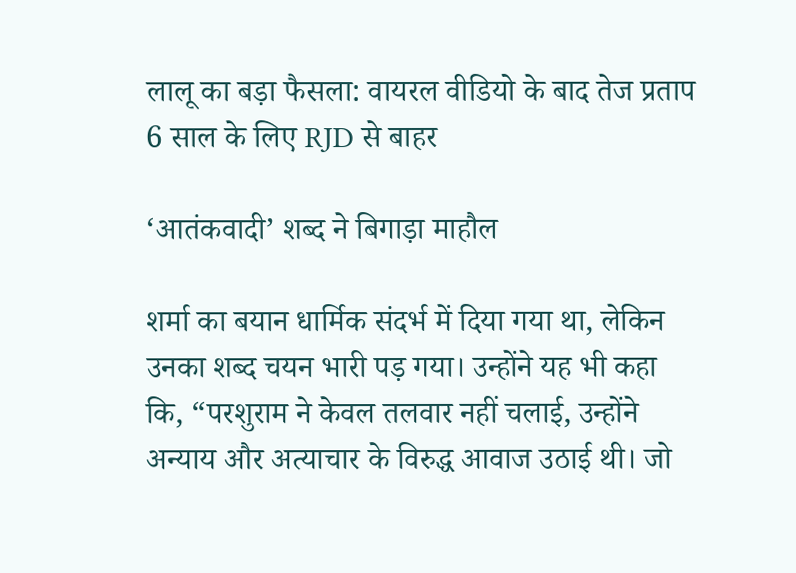लालू का बड़ा फैसला: वायरल वीडियो के बाद तेज प्रताप 6 साल के लिए RJD से बाहर

‘आतंकवादी’ शब्द ने बिगाड़ा माहौल

शर्मा का बयान धार्मिक संदर्भ में दिया गया था, लेकिन उनका शब्द चयन भारी पड़ गया। उन्होंने यह भी कहा कि, “परशुराम ने केवल तलवार नहीं चलाई, उन्होंने अन्याय और अत्याचार के विरुद्ध आवाज उठाई थी। जो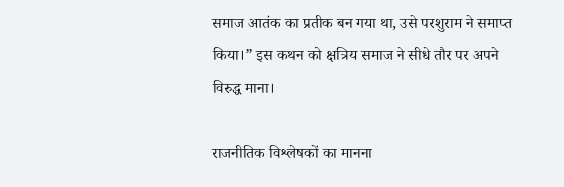समाज आतंक का प्रतीक बन गया था, उसे परशुराम ने समाप्त किया।” इस कथन को क्षत्रिय समाज ने सीधे तौर पर अपने विरुद्ध माना।

राजनीतिक विश्लेषकों का मानना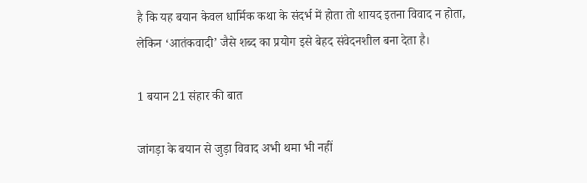है कि यह बयान केवल धार्मिक कथा के संदर्भ में होता तो शायद इतना विवाद न होता, लेकिन ‘आतंकवादी’ जैसे शब्द का प्रयोग इसे बेहद संवेदनशील बना देता है।

1 बयान 21 संहार की बात

जांगड़ा के बयान से जुड़ा विवाद अभी थमा भी नहीं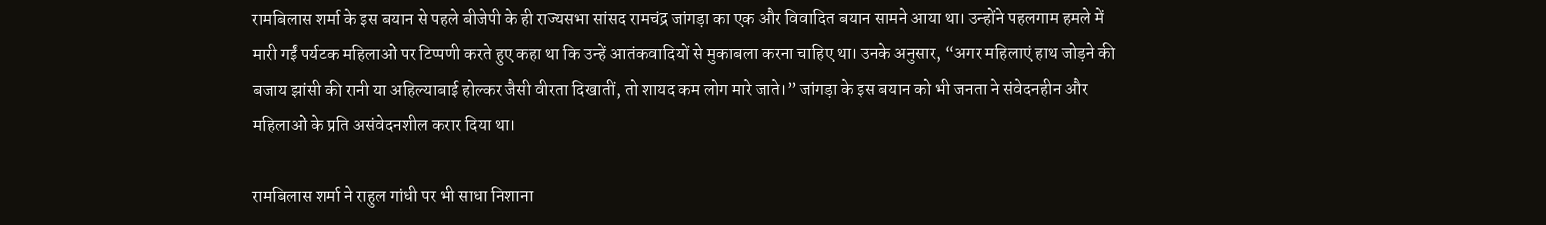रामबिलास शर्मा के इस बयान से पहले बीजेपी के ही राज्यसभा सांसद रामचंद्र जांगड़ा का एक और विवादित बयान सामने आया था। उन्होंने पहलगाम हमले में मारी गईं पर्यटक महिलाओं पर टिप्पणी करते हुए कहा था कि उन्हें आतंकवादियों से मुकाबला करना चाहिए था। उनके अनुसार, “अगर महिलाएं हाथ जोड़ने की बजाय झांसी की रानी या अहिल्याबाई होल्कर जैसी वीरता दिखातीं, तो शायद कम लोग मारे जाते।” जांगड़ा के इस बयान को भी जनता ने संवेदनहीन और महिलाओं के प्रति असंवेदनशील करार दिया था।

रामबिलास शर्मा ने राहुल गांधी पर भी साधा निशाना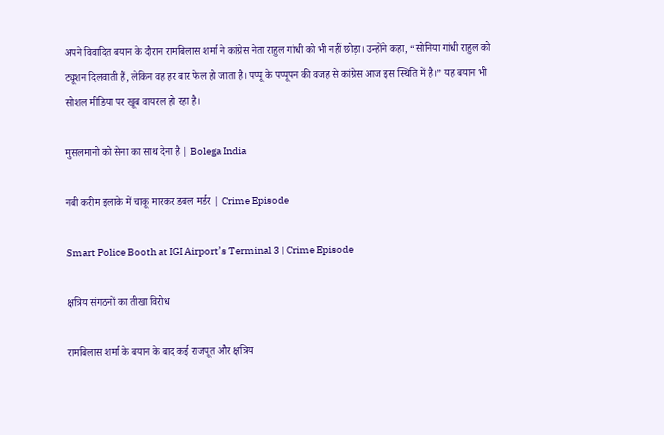अपने विवादित बयान के दौरान रामबिलास शर्मा ने कांग्रेस नेता राहुल गांधी को भी नहीं छोड़ा। उन्होंने कहा, “सोनिया गांधी राहुल को ट्यूशन दिलवाती हैं, लेकिन वह हर बार फेल हो जाता है। पप्पू के पप्पूपन की वजह से कांग्रेस आज इस स्थिति में है।” यह बयान भी सोशल मीडिया पर खूब वायरल हो रहा है।

मुसलमानो को सेना का साथ देना है | Bolega India

नबी करीम इलाके में चाकू मारकर डबल मर्डर | Crime Episode

Smart Police Booth at IGI Airport’s Terminal 3 | Crime Episode

क्षत्रिय संगठनों का तीखा विरोध

रामबिलास शर्मा के बयान के बाद कई राजपूत और क्षत्रिय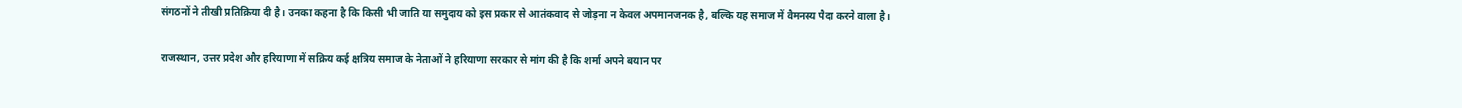संगठनों ने तीखी प्रतिक्रिया दी है। उनका कहना है कि किसी भी जाति या समुदाय को इस प्रकार से आतंकवाद से जोड़ना न केवल अपमानजनक है, बल्कि यह समाज में वैमनस्य पैदा करने वाला है।

राजस्थान, उत्तर प्रदेश और हरियाणा में सक्रिय कई क्षत्रिय समाज के नेताओं ने हरियाणा सरकार से मांग की है कि शर्मा अपने बयान पर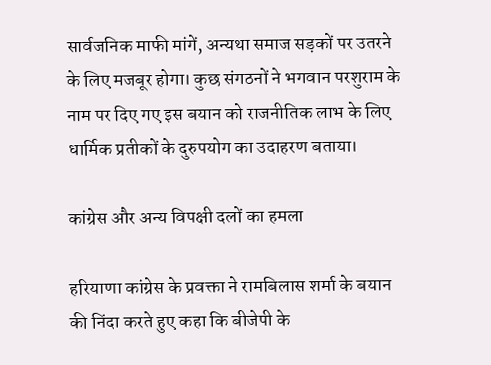सार्वजनिक माफी मांगें, अन्यथा समाज सड़कों पर उतरने के लिए मजबूर होगा। कुछ संगठनों ने भगवान परशुराम के नाम पर दिए गए इस बयान को राजनीतिक लाभ के लिए धार्मिक प्रतीकों के दुरुपयोग का उदाहरण बताया।

कांग्रेस और अन्य विपक्षी दलों का हमला

हरियाणा कांग्रेस के प्रवक्ता ने रामबिलास शर्मा के बयान की निंदा करते हुए कहा कि बीजेपी के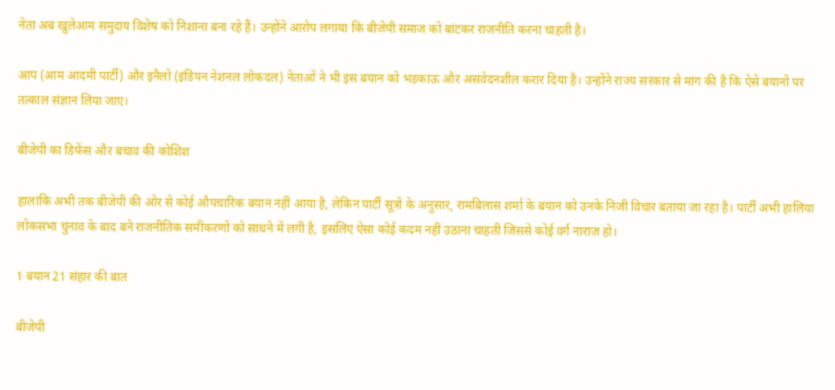नेता अब खुलेआम समुदाय विशेष को निशाना बना रहे हैं। उन्होंने आरोप लगाया कि बीजेपी समाज को बांटकर राजनीति करना चाहती है।

आप (आम आदमी पार्टी) और इनैलो (इंडियन नेशनल लोकदल) नेताओं ने भी इस बयान को भड़काऊ और असंवेदनशील करार दिया है। उन्होंने राज्य सरकार से मांग की है कि ऐसे बयानों पर तत्काल संज्ञान लिया जाए।

बीजेपी का डिफेंस और बचाव की कोशिश

हालांकि अभी तक बीजेपी की ओर से कोई औपचारिक बयान नहीं आया है, लेकिन पार्टी सूत्रों के अनुसार, रामबिलास शर्मा के बयान को उनके निजी विचार बताया जा रहा है। पार्टी अभी हालिया लोकसभा चुनाव के बाद बने राजनीतिक समीकरणों को साधने में लगी है, इसलिए ऐसा कोई कदम नहीं उठाना चाहती जिससे कोई वर्ग नाराज़ हो।

1 बयान 21 संहार की बात

बीजेपी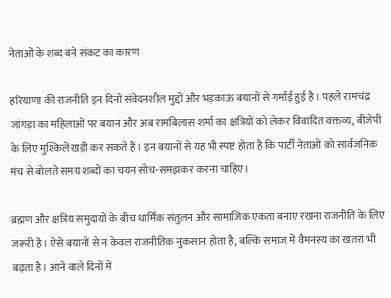नेताओं के शब्द बने संकट का कारण

हरियाणा की राजनीति इन दिनों संवेदनशील मुद्दों और भड़काऊ बयानों से गर्माई हुई है। पहले रामचंद्र जांगड़ा का महिलाओं पर बयान और अब रामबिलास शर्मा का क्षत्रियों को लेकर विवादित वक्तव्य, बीजेपी के लिए मुश्किलें खड़ी कर सकते हैं। इन बयानों से यह भी स्पष्ट होता है कि पार्टी नेताओं को सार्वजनिक मंच से बोलते समय शब्दों का चयन सोच-समझकर करना चाहिए।

ब्रह्मण और क्षत्रिय समुदायों के बीच धार्मिक संतुलन और सामाजिक एकता बनाए रखना राजनीति के लिए जरूरी है। ऐसे बयानों से न केवल राजनीतिक नुकसान होता है, बल्कि समाज में वैमनस्य का खतरा भी बढ़ता है। आने वाले दिनों में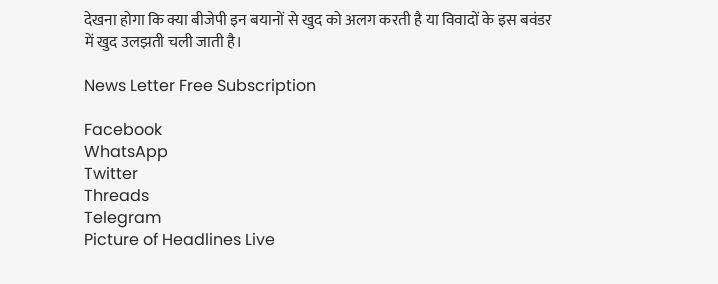देखना होगा कि क्या बीजेपी इन बयानों से खुद को अलग करती है या विवादों के इस बवंडर में खुद उलझती चली जाती है।

News Letter Free Subscription

Facebook
WhatsApp
Twitter
Threads
Telegram
Picture of Headlines Live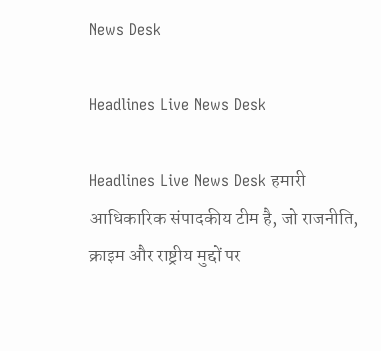News Desk

Headlines Live News Desk

Headlines Live News Desk हमारी आधिकारिक संपादकीय टीम है, जो राजनीति, क्राइम और राष्ट्रीय मुद्दों पर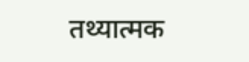तथ्यात्मक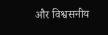और विश्वसनीय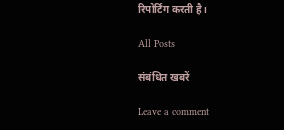रिपोर्टिंग करती है।

All Posts

संबंधित खबरें

Leave a comment